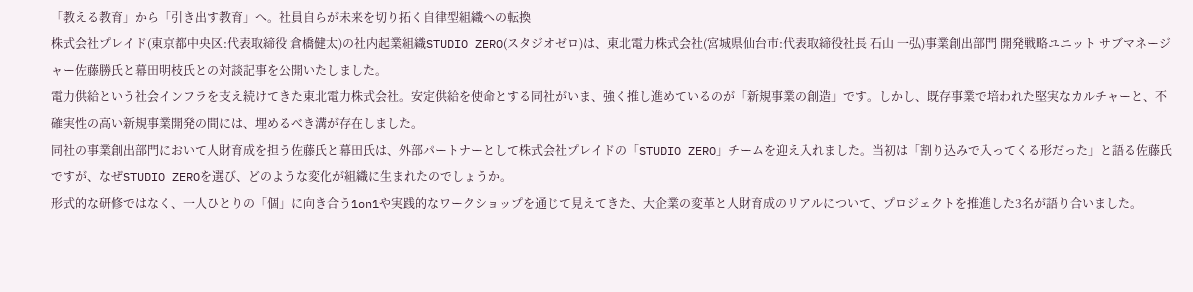「教える教育」から「引き出す教育」へ。社員自らが未来を切り拓く自律型組織への転換
株式会社プレイド(東京都中央区:代表取締役 倉橋健太)の社内起業組織STUDIO ZERO(スタジオゼロ)は、東北電力株式会社(宮城県仙台市:代表取締役社長 石山 一弘)事業創出部門 開発戦略ユニット サブマネージャー佐藤勝氏と幕田明枝氏との対談記事を公開いたしました。
電力供給という社会インフラを支え続けてきた東北電力株式会社。安定供給を使命とする同社がいま、強く推し進めているのが「新規事業の創造」です。しかし、既存事業で培われた堅実なカルチャーと、不確実性の高い新規事業開発の間には、埋めるべき溝が存在しました。
同社の事業創出部門において人財育成を担う佐藤氏と幕田氏は、外部パートナーとして株式会社プレイドの「STUDIO ZERO」チームを迎え入れました。当初は「割り込みで入ってくる形だった」と語る佐藤氏ですが、なぜSTUDIO ZEROを選び、どのような変化が組織に生まれたのでしょうか。
形式的な研修ではなく、一人ひとりの「個」に向き合う1on1や実践的なワークショップを通じて見えてきた、大企業の変革と人財育成のリアルについて、プロジェクトを推進した3名が語り合いました。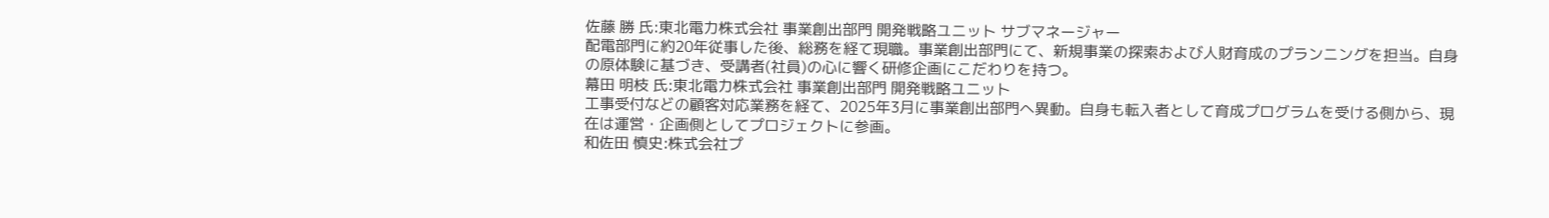佐藤 勝 氏:東北電力株式会社 事業創出部門 開発戦略ユニット サブマネージャー
配電部門に約20年従事した後、総務を経て現職。事業創出部門にて、新規事業の探索および人財育成のプランニングを担当。自身の原体験に基づき、受講者(社員)の心に響く研修企画にこだわりを持つ。
幕田 明枝 氏:東北電力株式会社 事業創出部門 開発戦略ユニット
工事受付などの顧客対応業務を経て、2025年3月に事業創出部門へ異動。自身も転入者として育成プログラムを受ける側から、現在は運営・企画側としてプロジェクトに参画。
和佐田 慎史:株式会社プ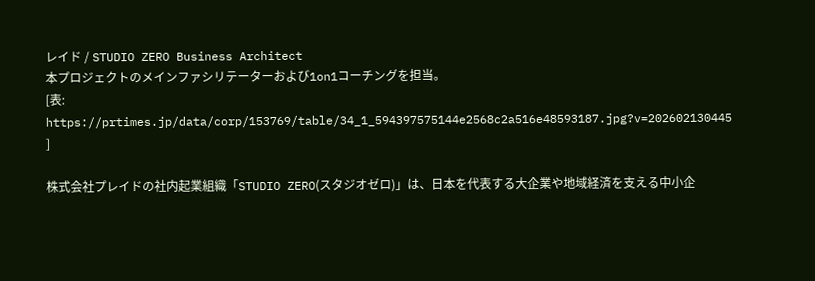レイド / STUDIO ZERO Business Architect
本プロジェクトのメインファシリテーターおよび1on1コーチングを担当。
[表: https://prtimes.jp/data/corp/153769/table/34_1_594397575144e2568c2a516e48593187.jpg?v=202602130445 ]

株式会社プレイドの社内起業組織「STUDIO ZERO(スタジオゼロ)」は、日本を代表する大企業や地域経済を支える中小企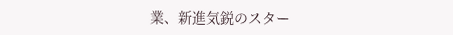業、新進気鋭のスター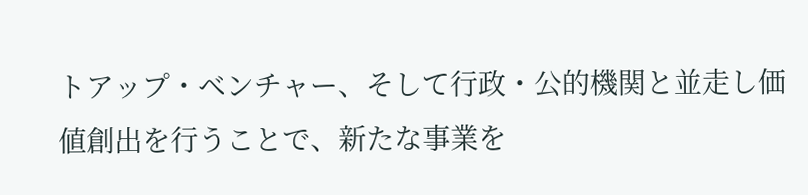トアップ・ベンチャー、そして行政・公的機関と並走し価値創出を行うことで、新たな事業を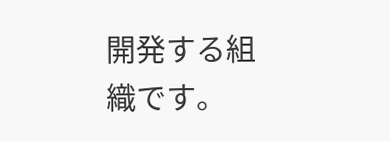開発する組織です。